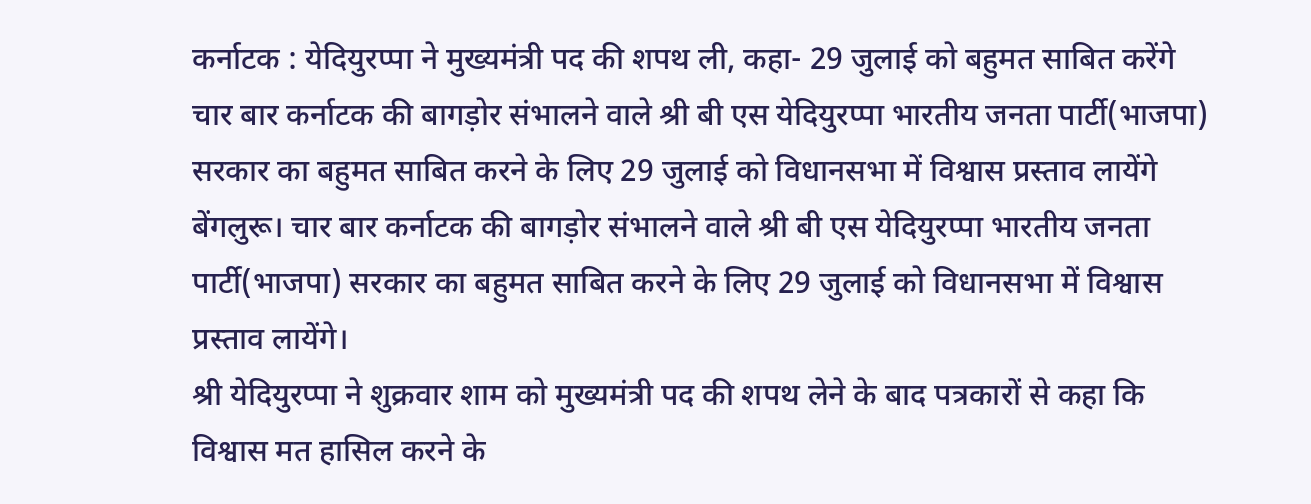कर्नाटक : येदियुरप्पा ने मुख्यमंत्री पद की शपथ ली, कहा- 29 जुलाई को बहुमत साबित करेंगे
चार बार कर्नाटक की बागड़ोर संभालने वाले श्री बी एस येदियुरप्पा भारतीय जनता पार्टी(भाजपा) सरकार का बहुमत साबित करने के लिए 29 जुलाई को विधानसभा में विश्वास प्रस्ताव लायेंगे
बेंगलुरू। चार बार कर्नाटक की बागड़ोर संभालने वाले श्री बी एस येदियुरप्पा भारतीय जनता पार्टी(भाजपा) सरकार का बहुमत साबित करने के लिए 29 जुलाई को विधानसभा में विश्वास प्रस्ताव लायेंगे।
श्री येदियुरप्पा ने शुक्रवार शाम को मुख्यमंत्री पद की शपथ लेने के बाद पत्रकारों से कहा कि विश्वास मत हासिल करने के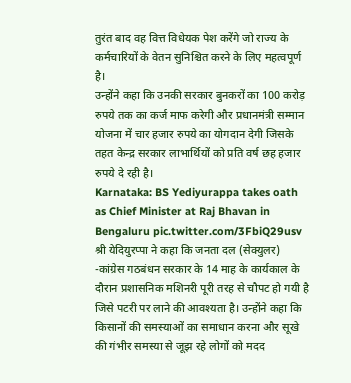तुरंत बाद वह वित्त विधेयक पेश करेंगे जो राज्य के कर्मचारियों के वेतन सुनिश्चित करने के लिए महत्वपूर्ण है।
उन्होंने कहा कि उनकी सरकार बुनकरों का 100 करोड़ रुपये तक का कर्ज माफ करेगी और प्रधानमंत्री सम्मान योजना में चार हजार रुपये का योगदान देगी जिसके तहत केन्द्र सरकार लाभार्थियों को प्रति वर्ष छह हजार रुपये दे रही है।
Karnataka: BS Yediyurappa takes oath as Chief Minister at Raj Bhavan in Bengaluru pic.twitter.com/3FbiQ29usv
श्री येदियुरप्पा ने कहा कि जनता दल (सेक्युलर) -कांग्रेस गठबंधन सरकार के 14 माह के कार्यकाल के दौरान प्रशासनिक मशिनरी पूरी तरह से चौपट हो गयी है जिसे पटरी पर लाने की आवश्यता है। उन्होंने कहा कि किसानों की समस्याओं का समाधान करना और सूखे की गंभीर समस्या से जूझ रहे लोगों को मदद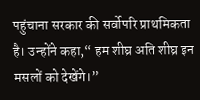पहुंचाना सरकार की सर्वोपरि प्राथमिकता है। उन्होंने कहा,“ हम शीघ्र अति शीघ्र इन मसलों को देखेंगे।”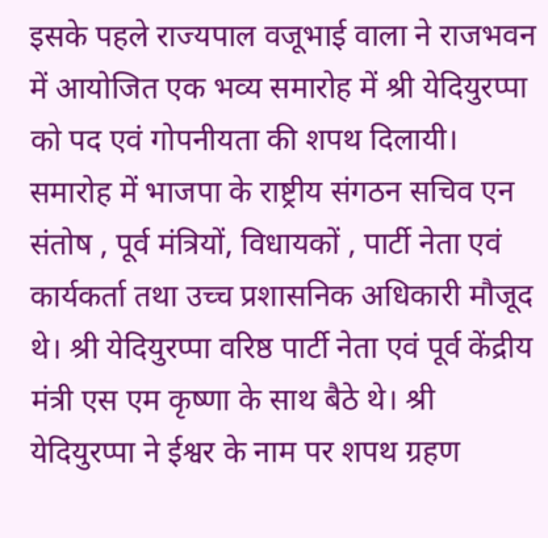इसके पहले राज्यपाल वजूभाई वाला ने राजभवन में आयोजित एक भव्य समारोह में श्री येदियुरप्पा को पद एवं गोपनीयता की शपथ दिलायी। समारोह में भाजपा के राष्ट्रीय संगठन सचिव एन संतोष , पूर्व मंत्रियों, विधायकों , पार्टी नेता एवं कार्यकर्ता तथा उच्च प्रशासनिक अधिकारी मौजूद थे। श्री येदियुरप्पा वरिष्ठ पार्टी नेता एवं पूर्व केंद्रीय मंत्री एस एम कृष्णा के साथ बैठे थे। श्री येदियुरप्पा ने ईश्वर के नाम पर शपथ ग्रहण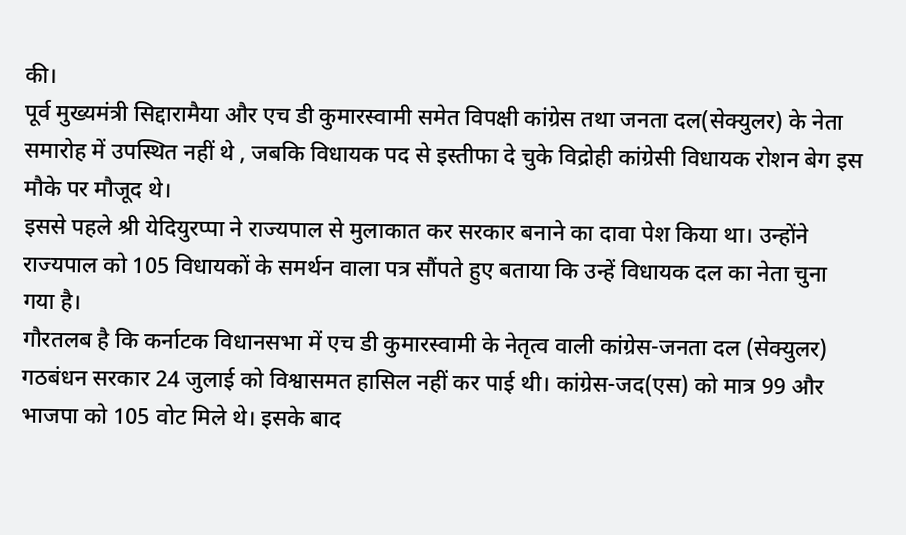की।
पूर्व मुख्यमंत्री सिद्दारामैया और एच डी कुमारस्वामी समेत विपक्षी कांग्रेस तथा जनता दल(सेक्युलर) के नेता समारोह में उपस्थित नहीं थे , जबकि विधायक पद से इस्तीफा दे चुके विद्रोही कांग्रेसी विधायक रोशन बेग इस मौके पर मौजूद थे।
इससे पहले श्री येदियुरप्पा ने राज्यपाल से मुलाकात कर सरकार बनाने का दावा पेश किया था। उन्होंने राज्यपाल को 105 विधायकों के समर्थन वाला पत्र सौंपते हुए बताया कि उन्हें विधायक दल का नेता चुना गया है।
गौरतलब है कि कर्नाटक विधानसभा में एच डी कुमारस्वामी के नेतृत्व वाली कांग्रेस-जनता दल (सेक्युलर) गठबंधन सरकार 24 जुलाई को विश्वासमत हासिल नहीं कर पाई थी। कांग्रेस-जद(एस) को मात्र 99 और भाजपा को 105 वोट मिले थे। इसके बाद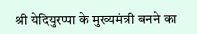श्री येदियुरप्पा के मुख्यमंत्री बनने का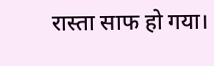रास्ता साफ हो गया।